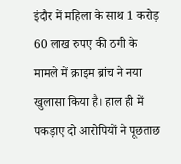इंदौर में महिला के साथ 1 करोड़ 60 लाख रुपए की ठगी के मामले में क्राइम ब्रांच ने नया खुलासा किया है। हाल ही में पकड़ाए दो आरोपियों ने पूछताछ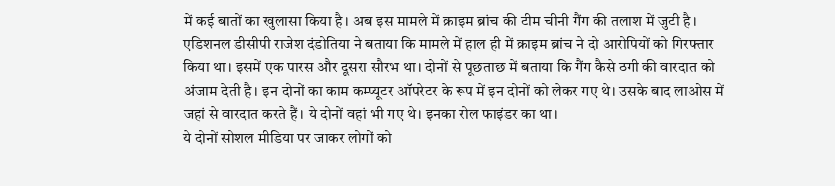में कई बातों का खुलासा किया है। अब इस मामले में क्राइम ब्रांच की टीम चीनी गैंग की तलाश में जुटी है।
एडिशनल डीसीपी राजेश दंडोतिया ने बताया कि मामले में हाल ही में क्राइम ब्रांच ने दो आरोपियों को गिरफ्तार किया था। इसमें एक पारस और दूसरा सौरभ था। दोनों से पूछताछ में बताया कि गैंग कैसे ठगी की वारदात को अंजाम देती है। इन दोनों का काम कम्प्यूटर ऑपरेटर के रूप में इन दोनों को लेकर गए थे। उसके बाद लाओस में जहां से वारदात करते हैं। ये दोनों वहां भी गए थे। इनका रोल फाइंडर का था।
ये दोनों सोशल मीडिया पर जाकर लोगों को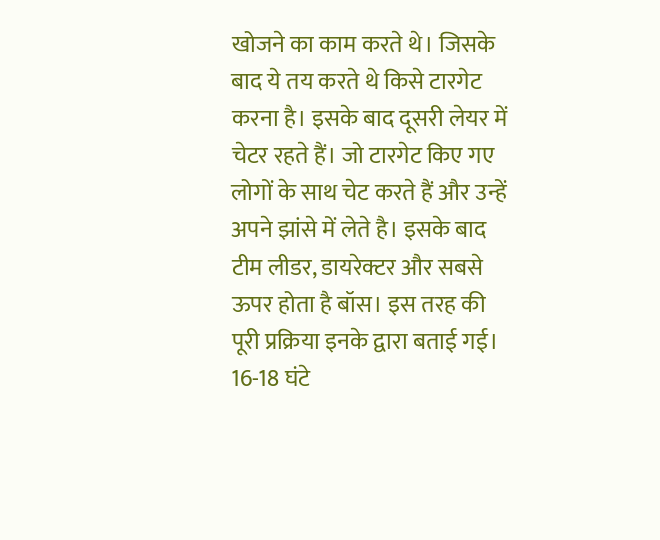खोजने का काम करते थे। जिसके बाद ये तय करते थे किसे टारगेट करना है। इसके बाद दूसरी लेयर में चेटर रहते हैं। जो टारगेट किए गए लोगों के साथ चेट करते हैं और उन्हें अपने झांसे में लेते है। इसके बाद टीम लीडर, डायरेक्टर और सबसे ऊपर होता है बॉस। इस तरह की पूरी प्रक्रिया इनके द्वारा बताई गई।
16-18 घंटे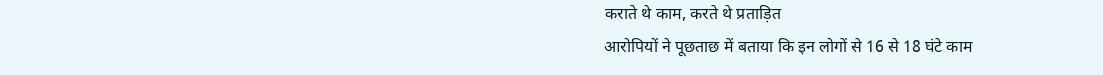कराते थे काम, करते थे प्रताड़ित
आरोपियों ने पूछताछ में बताया कि इन लोगों से 16 से 18 घंटे काम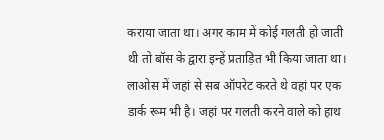कराया जाता था। अगर काम में कोई गलती हो जाती थी तो बॉस के द्वारा इन्हें प्रताड़ित भी किया जाता था। लाओस में जहां से सब ऑपरेट करते थे वहां पर एक डार्क रूम भी है। जहां पर गलती करने वाले को हाथ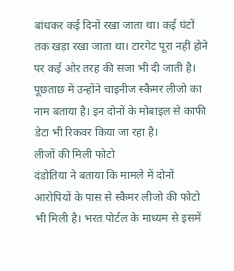बांधकर कई दिनों रखा जाता था। कई घंटों तक खड़ा रखा जाता था। टारगेट पूरा नहीं होने पर कई ओर तरह की सजा भी दी जाती है। पूछताछ में उन्होंने चाइनीज स्कैमर लीजो का नाम बताया है। इन दोनों के मोबाइल से काफी डेटा भी रिकवर किया जा रहा है।
लीजों की मिली फोटो
दंडोतिया ने बताया कि मामले में दोनों आरोपियों के पास से स्कैमर लीजो की फोटो भी मिली है। भरत पोर्टल के माध्यम से इसमें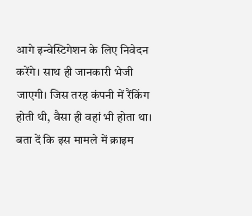आगे इन्वेस्टिगेशन के लिए निवेदन करेंगे। साथ ही जानकारी भेजी जाएगी। जिस तरह कंपनी में रैंकिंग होती थी, वैसा ही वहां भी होता था। बता दें कि इस मामले में क्राइम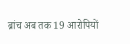ब्रांच अब तक 19 आरोपियों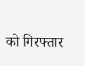को गिरफ्तार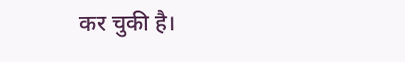कर चुकी है।